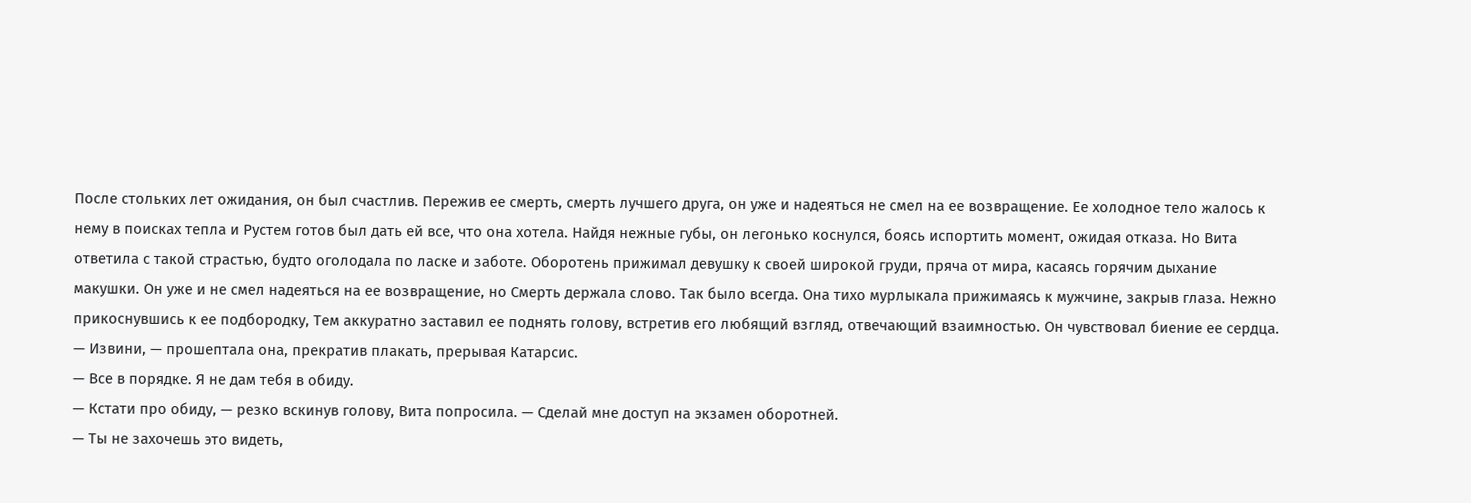После стольких лет ожидания, он был счастлив. Пережив ее смерть, смерть лучшего друга, он уже и надеяться не смел на ее возвращение. Ее холодное тело жалось к нему в поисках тепла и Рустем готов был дать ей все, что она хотела. Найдя нежные губы, он легонько коснулся, боясь испортить момент, ожидая отказа. Но Вита ответила с такой страстью, будто оголодала по ласке и заботе. Оборотень прижимал девушку к своей широкой груди, пряча от мира, касаясь горячим дыхание макушки. Он уже и не смел надеяться на ее возвращение, но Смерть держала слово. Так было всегда. Она тихо мурлыкала прижимаясь к мужчине, закрыв глаза. Нежно прикоснувшись к ее подбородку, Тем аккуратно заставил ее поднять голову, встретив его любящий взгляд, отвечающий взаимностью. Он чувствовал биение ее сердца.
— Извини, — прошептала она, прекратив плакать, прерывая Катарсис.
— Все в порядке. Я не дам тебя в обиду.
— Кстати про обиду, — резко вскинув голову, Вита попросила. — Сделай мне доступ на экзамен оборотней.
— Ты не захочешь это видеть,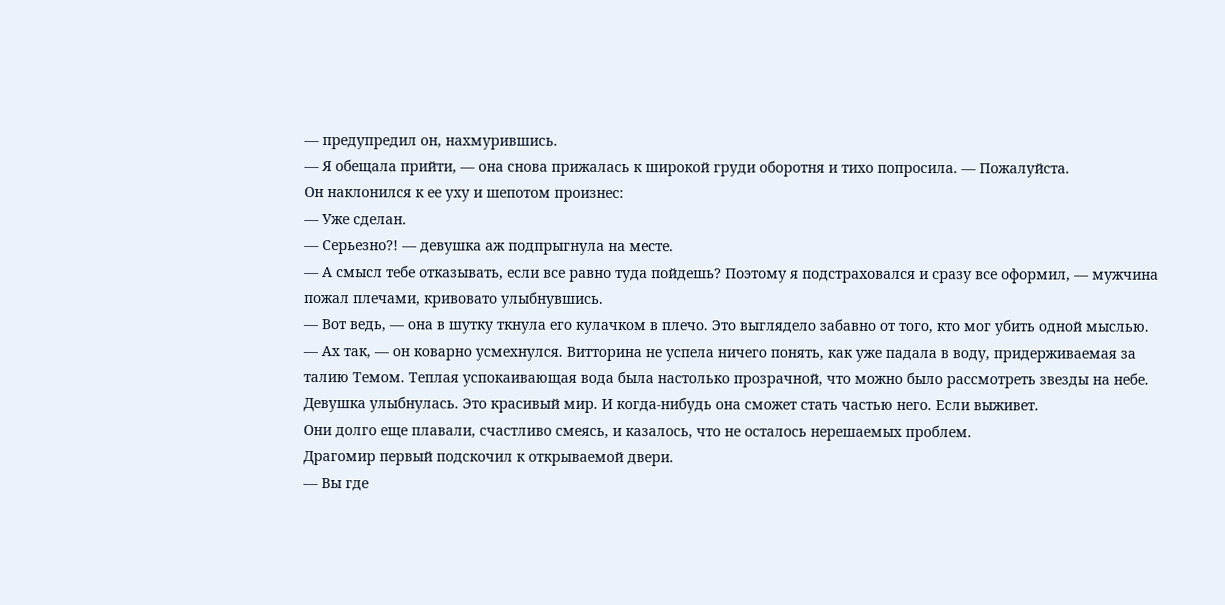— предупредил он, нахмурившись.
— Я обещала прийти, — она снова прижалась к широкой груди оборотня и тихо попросила. — Пожалуйста.
Он наклонился к ее уху и шепотом произнес:
— Уже сделан.
— Серьезно?! — девушка аж подпрыгнула на месте.
— А смысл тебе отказывать, если все равно туда пойдешь? Поэтому я подстраховался и сразу все оформил, — мужчина пожал плечами, кривовато улыбнувшись.
— Вот ведь, — она в шутку ткнула его кулачком в плечо. Это выглядело забавно от того, кто мог убить одной мыслью.
— Ах так, — он коварно усмехнулся. Витторина не успела ничего понять, как уже падала в воду, придерживаемая за талию Темом. Теплая успокаивающая вода была настолько прозрачной, что можно было рассмотреть звезды на небе. Девушка улыбнулась. Это красивый мир. И когда-нибудь она сможет стать частью него. Если выживет.
Они долго еще плавали, счастливо смеясь, и казалось, что не осталось нерешаемых проблем.
Драгомир первый подскочил к открываемой двери.
— Вы где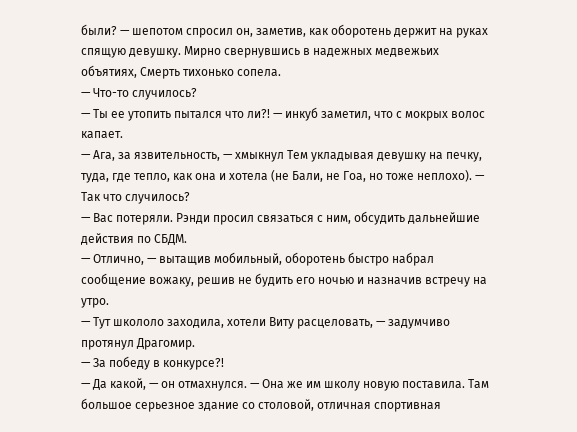были? — шепотом спросил он, заметив, как оборотень держит на руках спящую девушку. Мирно свернувшись в надежных медвежьих объятиях, Смерть тихонько сопела.
— Что-то случилось?
— Ты ее утопить пытался что ли?! — инкуб заметил, что с мокрых волос капает.
— Ага, за язвительность, — хмыкнул Тем укладывая девушку на печку, туда, где тепло, как она и хотела (не Бали, не Гоа, но тоже неплохо). — Так что случилось?
— Вас потеряли. Рэнди просил связаться с ним, обсудить дальнейшие действия по СБДМ.
— Отлично, — вытащив мобильный, оборотень быстро набрал сообщение вожаку, решив не будить его ночью и назначив встречу на утро.
— Тут школоло заходила, хотели Виту расцеловать, — задумчиво протянул Драгомир.
— За победу в конкурсе?!
— Да какой, — он отмахнулся. — Она же им школу новую поставила. Там большое серьезное здание со столовой, отличная спортивная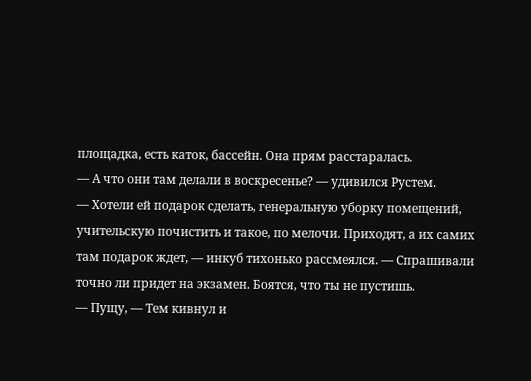площадка, есть каток, бассейн. Она прям расстаралась.
— А что они там делали в воскресенье? — удивился Рустем.
— Хотели ей подарок сделать, генеральную уборку помещений, учительскую почистить и такое, по мелочи. Приходят, а их самих там подарок ждет, — инкуб тихонько рассмеялся. — Спрашивали точно ли придет на экзамен. Боятся, что ты не пустишь.
— Пущу, — Тем кивнул и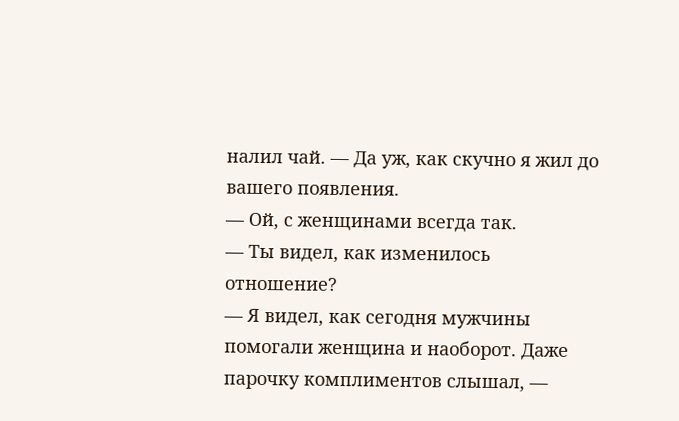налил чай. — Да уж, как скучно я жил до вашего появления.
— Ой, с женщинами всегда так.
— Ты видел, как изменилось отношение?
— Я видел, как сегодня мужчины помогали женщина и наоборот. Даже парочку комплиментов слышал, —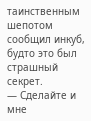таинственным шепотом сообщил инкуб, будто это был страшный секрет.
— Сделайте и мне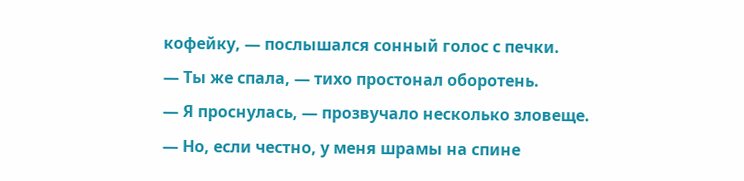кофейку, — послышался сонный голос с печки.
— Ты же спала, — тихо простонал оборотень.
— Я проснулась, — прозвучало несколько зловеще. — Но, если честно, у меня шрамы на спине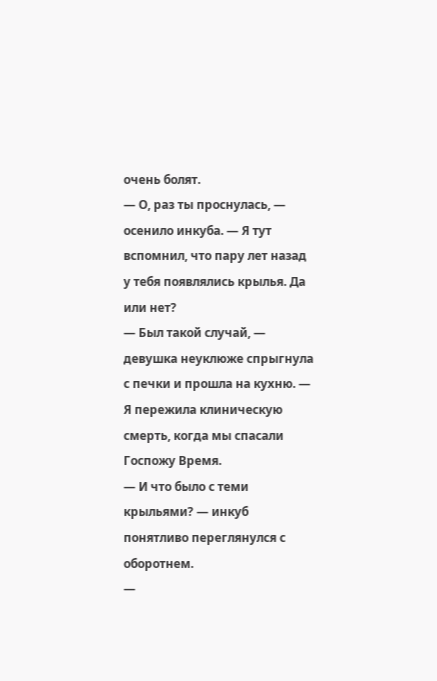очень болят.
— О, раз ты проснулась, — осенило инкуба. — Я тут вспомнил, что пару лет назад у тебя появлялись крылья. Да или нет?
— Был такой случай, — девушка неуклюже спрыгнула с печки и прошла на кухню. — Я пережила клиническую смерть, когда мы спасали Госпожу Время.
— И что было с теми крыльями? — инкуб понятливо переглянулся с оборотнем.
—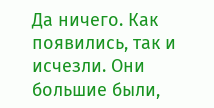Да ничего. Как появились, так и исчезли. Они большие были,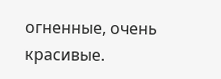огненные, очень красивые.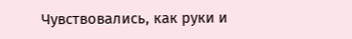Чувствовались, как руки и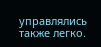управлялись также легко.